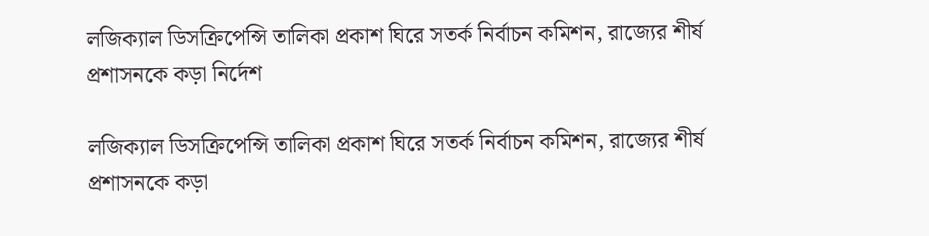লজিক্যাল ডিসক্রিপেন্সি তালিকা প্রকাশ ঘিরে সতর্ক নির্বাচন কমিশন, রাজ্যের শীর্ষ প্রশাসনকে কড়া নির্দেশ

লজিক্যাল ডিসক্রিপেন্সি তালিকা প্রকাশ ঘিরে সতর্ক নির্বাচন কমিশন, রাজ্যের শীর্ষ প্রশাসনকে কড়া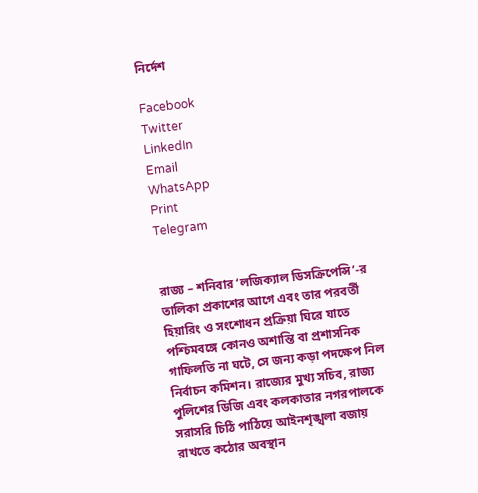নির্দেশ

Facebook
Twitter
LinkedIn
Email
WhatsApp
Print
Telegram


রাজ্য – শনিবার ‘লজিক্যাল ডিসক্রিপেন্সি’-র তালিকা প্রকাশের আগে এবং তার পরবর্তী হিয়ারিং ও সংশোধন প্রক্রিয়া ঘিরে যাতে পশ্চিমবঙ্গে কোনও অশান্তি বা প্রশাসনিক গাফিলতি না ঘটে, সে জন্য কড়া পদক্ষেপ নিল নির্বাচন কমিশন। রাজ্যের মুখ্য সচিব, রাজ্য পুলিশের ডিজি এবং কলকাতার নগরপালকে সরাসরি চিঠি পাঠিয়ে আইনশৃঙ্খলা বজায় রাখতে কঠোর অবস্থান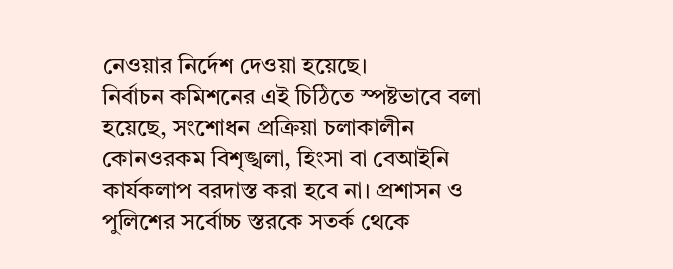নেওয়ার নির্দেশ দেওয়া হয়েছে।
নির্বাচন কমিশনের এই চিঠিতে স্পষ্টভাবে বলা হয়েছে, সংশোধন প্রক্রিয়া চলাকালীন কোনওরকম বিশৃঙ্খলা, হিংসা বা বেআইনি কার্যকলাপ বরদাস্ত করা হবে না। প্রশাসন ও পুলিশের সর্বোচ্চ স্তরকে সতর্ক থেকে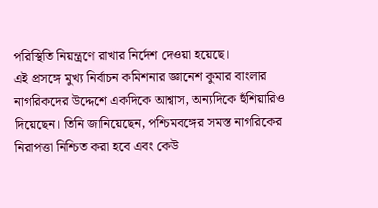পরিস্থিতি নিয়ন্ত্রণে রাখার নির্দেশ দেওয়া হয়েছে।
এই প্রসঙ্গে মুখ্য নির্বাচন কমিশনার জ্ঞানেশ কুমার বাংলার নাগরিকদের উদ্দেশে একদিকে আশ্বাস, অন্যদিকে হুঁশিয়ারিও দিয়েছেন। তিনি জানিয়েছেন, পশ্চিমবঙ্গের সমস্ত নাগরিকের নিরাপত্তা নিশ্চিত করা হবে এবং কেউ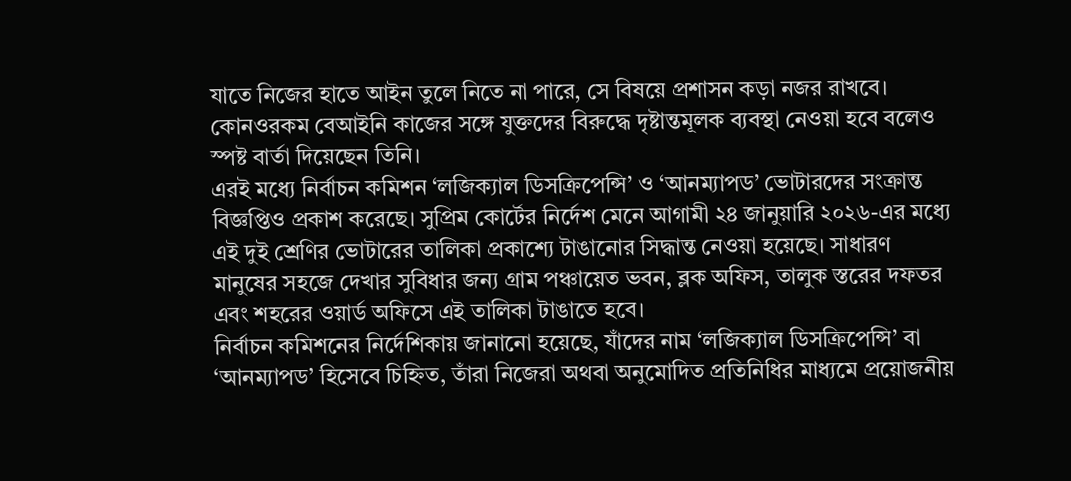যাতে নিজের হাতে আইন তুলে নিতে না পারে, সে বিষয়ে প্রশাসন কড়া নজর রাখবে। কোনওরকম বেআইনি কাজের সঙ্গে যুক্তদের বিরুদ্ধে দৃষ্টান্তমূলক ব্যবস্থা নেওয়া হবে বলেও স্পষ্ট বার্তা দিয়েছেন তিনি।
এরই মধ্যে নির্বাচন কমিশন ‘লজিক্যাল ডিসক্রিপেন্সি’ ও ‘আনম্যাপড’ ভোটারদের সংক্রান্ত বিজ্ঞপ্তিও প্রকাশ করেছে। সুপ্রিম কোর্টের নির্দেশ মেনে আগামী ২৪ জানুয়ারি ২০২৬-এর মধ্যে এই দুই শ্রেণির ভোটারের তালিকা প্রকাশ্যে টাঙানোর সিদ্ধান্ত নেওয়া হয়েছে। সাধারণ মানুষের সহজে দেখার সুবিধার জন্য গ্রাম পঞ্চায়েত ভবন, ব্লক অফিস, তালুক স্তরের দফতর এবং শহরের ওয়ার্ড অফিসে এই তালিকা টাঙাতে হবে।
নির্বাচন কমিশনের নির্দেশিকায় জানানো হয়েছে, যাঁদের নাম ‘লজিক্যাল ডিসক্রিপেন্সি’ বা ‘আনম্যাপড’ হিসেবে চিহ্নিত, তাঁরা নিজেরা অথবা অনুমোদিত প্রতিনিধির মাধ্যমে প্রয়োজনীয়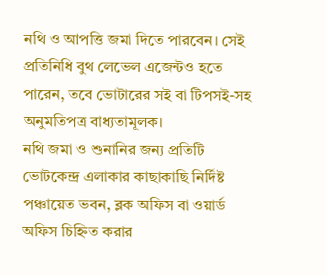নথি ও আপত্তি জমা দিতে পারবেন। সেই প্রতিনিধি বুথ লেভেল এজেন্টও হতে পারেন, তবে ভোটারের সই বা টিপসই-সহ অনুমতিপত্র বাধ্যতামূলক।
নথি জমা ও শুনানির জন্য প্রতিটি ভোটকেন্দ্র এলাকার কাছাকাছি নির্দিষ্ট পঞ্চায়েত ভবন, ব্লক অফিস বা ওয়ার্ড অফিস চিহ্নিত করার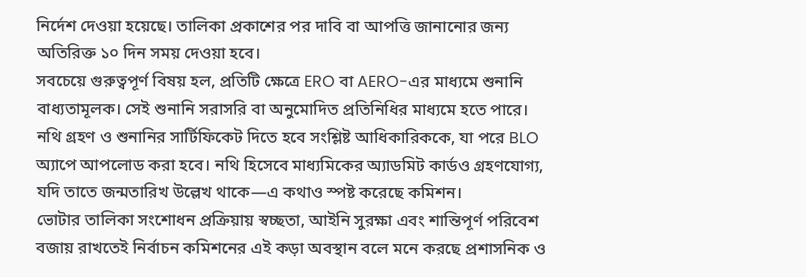নির্দেশ দেওয়া হয়েছে। তালিকা প্রকাশের পর দাবি বা আপত্তি জানানোর জন্য অতিরিক্ত ১০ দিন সময় দেওয়া হবে।
সবচেয়ে গুরুত্বপূর্ণ বিষয় হল, প্রতিটি ক্ষেত্রে ERO বা AERO-এর মাধ্যমে শুনানি বাধ্যতামূলক। সেই শুনানি সরাসরি বা অনুমোদিত প্রতিনিধির মাধ্যমে হতে পারে। নথি গ্রহণ ও শুনানির সার্টিফিকেট দিতে হবে সংশ্লিষ্ট আধিকারিককে, যা পরে BLO অ্যাপে আপলোড করা হবে। নথি হিসেবে মাধ্যমিকের অ্যাডমিট কার্ডও গ্রহণযোগ্য, যদি তাতে জন্মতারিখ উল্লেখ থাকে—এ কথাও স্পষ্ট করেছে কমিশন।
ভোটার তালিকা সংশোধন প্রক্রিয়ায় স্বচ্ছতা, আইনি সুরক্ষা এবং শান্তিপূর্ণ পরিবেশ বজায় রাখতেই নির্বাচন কমিশনের এই কড়া অবস্থান বলে মনে করছে প্রশাসনিক ও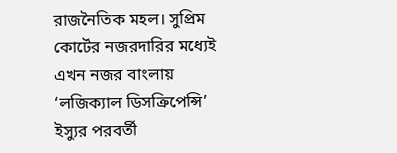রাজনৈতিক মহল। সুপ্রিম কোর্টের নজরদারির মধ্যেই এখন নজর বাংলায় ‘লজিক্যাল ডিসক্রিপেন্সি’ ইস্যুর পরবর্তী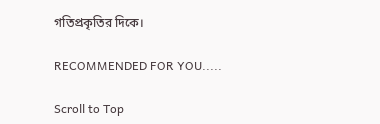গতিপ্রকৃতির দিকে।

RECOMMENDED FOR YOU.....

Scroll to Top